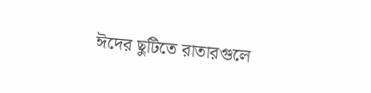ঈদের ছুটিতে রাতারগুলে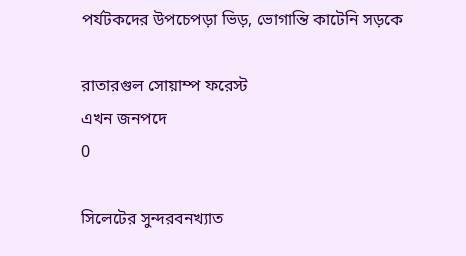পর্যটকদের উপচেপড়া ভিড়, ভোগান্তি কাটেনি সড়কে

রাতারগুল সোয়াম্প ফরেস্ট
এখন জনপদে
0

সিলেটের সুন্দরবনখ্যাত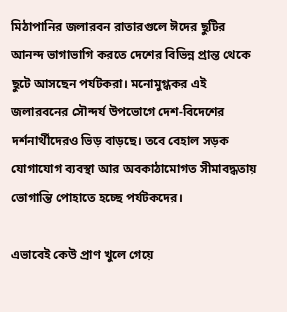মিঠাপানির জলারবন রাতারগুলে ঈদের ছুটির আনন্দ ভাগাভাগি করতে দেশের বিভিন্ন প্রান্ত থেকে ছুটে আসছেন পর্যটকরা। মনোমুগ্ধকর এই জলারবনের সৌন্দর্য উপভোগে দেশ-বিদেশের দর্শনার্থীদেরও ভিড় বাড়ছে। তবে বেহাল সড়ক যোগাযোগ ব্যবস্থা আর অবকাঠামোগত সীমাবদ্ধতায় ভোগান্তি পোহাতে হচ্ছে পর্যটকদের।

এভাবেই কেউ প্রাণ খুলে গেয়ে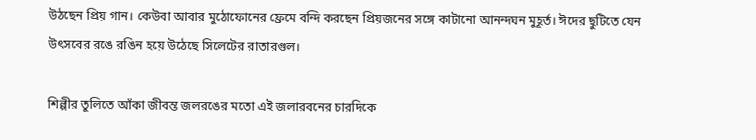উঠছেন প্রিয় গান। কেউবা আবার মুঠোফোনের ফ্রেমে বন্দি করছেন প্রিয়জনের সঙ্গে কাটানো আনন্দঘন মুহূর্ত। ঈদের ছুটিতে যেন উৎসবের রঙে রঙিন হয়ে উঠেছে সিলেটের রাতারগুল।

শিল্পীর তুলিতে আঁকা জীবন্ত জলরঙের মতো এই জলারবনের চারদিকে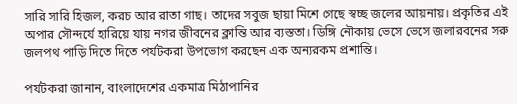সারি সারি হিজল, করচ আর রাতা গাছ। তাদের সবুজ ছায়া মিশে গেছে স্বচ্ছ জলের আয়নায়। প্রকৃতির এই অপার সৌন্দর্যে হারিয়ে যায় নগর জীবনের ক্লান্তি আর ব্যস্ততা। ডিঙ্গি নৌকায় ভেসে ভেসে জলারবনের সরু জলপথ পাড়ি দিতে দিতে পর্যটকরা উপভোগ করছেন এক অন্যরকম প্রশান্তি।

পর্যটকরা জানান, বাংলাদেশের একমাত্র মিঠাপানির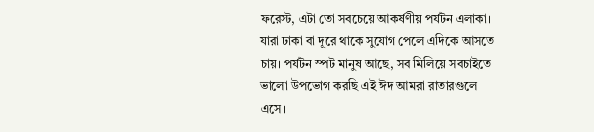ফরেস্ট, এটা তো সবচেয়ে আকর্ষণীয় পর্যটন এলাকা। যারা ঢাকা বা দূরে থাকে সুযোগ পেলে এদিকে আসতে চায়। পর্যটন স্পট মানুষ আছে, সব মিলিয়ে সবচাইতে ভালো উপভোগ করছি এই ঈদ আমরা রাতারগুলে এসে।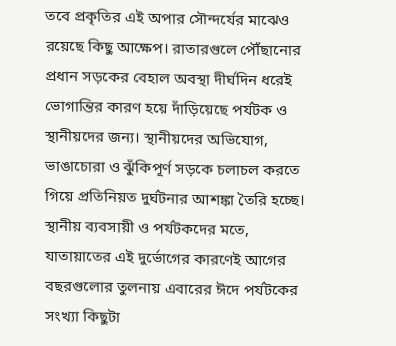তবে প্রকৃতির এই অপার সৌন্দর্যের মাঝেও রয়েছে কিছু আক্ষেপ। রাতারগুলে পৌঁছানোর প্রধান সড়কের বেহাল অবস্থা দীর্ঘদিন ধরেই ভোগান্তির কারণ হয়ে দাঁড়িয়েছে পর্যটক ও স্থানীয়দের জন্য। স্থানীয়দের অভিযোগ, ভাঙাচোরা ও ঝুঁকিপূর্ণ সড়কে চলাচল করতে গিয়ে প্রতিনিয়ত দুর্ঘটনার আশঙ্কা তৈরি হচ্ছে। স্থানীয় ব্যবসায়ী ও পর্যটকদের মতে, যাতায়াতের এই দুর্ভোগের কারণেই আগের বছরগুলোর তুলনায় এবারের ঈদে পর্যটকের সংখ্যা কিছুটা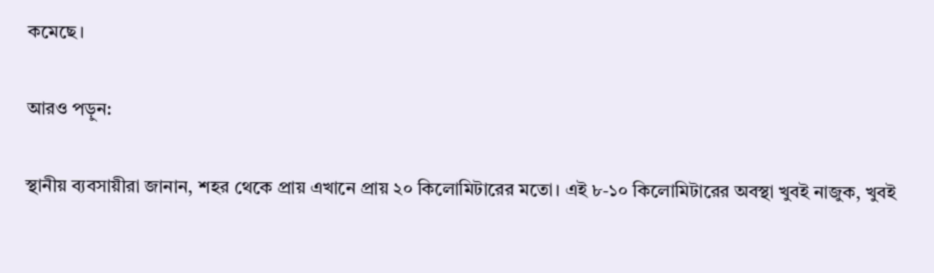কমেছে।

আরও পড়ুন:

স্থানীয় ব্যবসায়ীরা জানান, শহর থেকে প্রায় এখানে প্রায় ২০ কিলোমিটারের মতো। এই ৮-১০ কিলোমিটারের অবস্থা খুবই নাজুক, খুবই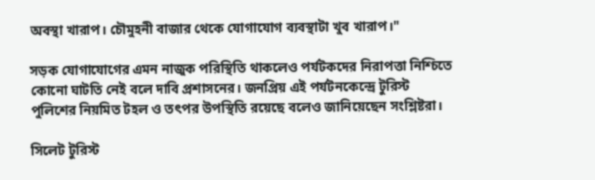অবস্থা খারাপ। চৌমুহনী বাজার থেকে যোগাযোগ ব্যবস্থাটা খুব খারাপ।"

সড়ক যোগাযোগের এমন নাজুক পরিস্থিতি থাকলেও পর্যটকদের নিরাপত্তা নিশ্চিতে কোনো ঘাটতি নেই বলে দাবি প্রশাসনের। জনপ্রিয় এই পর্যটনকেন্দ্রে টুরিস্ট পুলিশের নিয়মিত টহল ও তৎপর উপস্থিতি রয়েছে বলেও জানিয়েছেন সংশ্লিষ্টরা।

সিলেট টুরিস্ট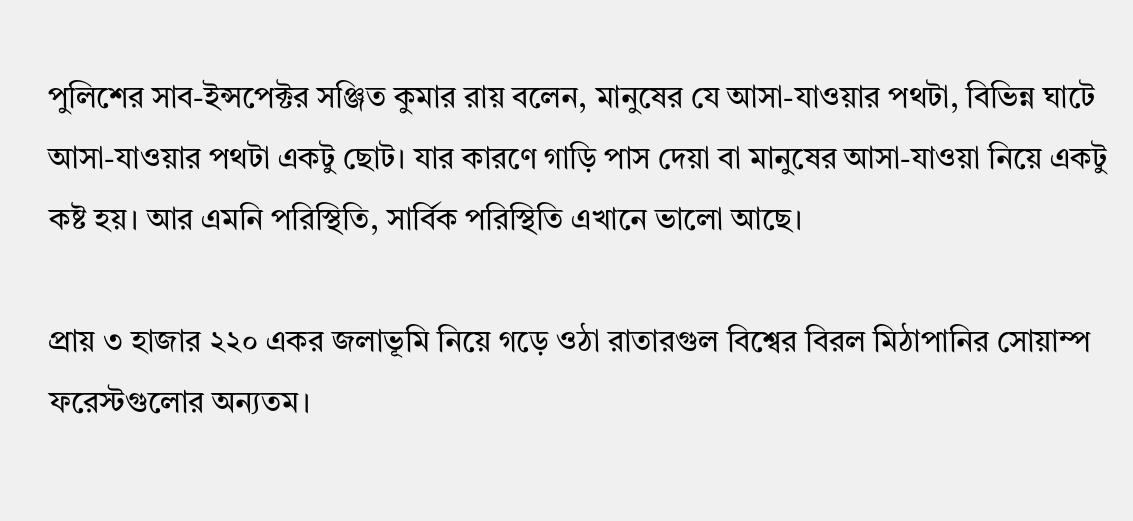পুলিশের সাব-ইন্সপেক্টর সঞ্জিত কুমার রায় বলেন, মানুষের যে আসা-যাওয়ার পথটা, বিভিন্ন ঘাটে আসা-যাওয়ার পথটা একটু ছোট। যার কারণে গাড়ি পাস দেয়া বা মানুষের আসা-যাওয়া নিয়ে একটু কষ্ট হয়। আর এমনি পরিস্থিতি, সার্বিক পরিস্থিতি এখানে ভালো আছে।

প্রায় ৩ হাজার ২২০ একর জলাভূমি নিয়ে গড়ে ওঠা রাতারগুল বিশ্বের বিরল মিঠাপানির সোয়াম্প ফরেস্টগুলোর অন্যতম।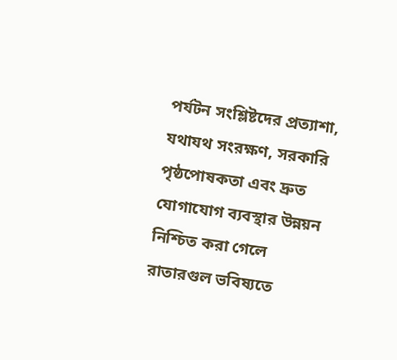পর্যটন সংশ্লিষ্টদের প্রত্যাশা, যথাযথ সংরক্ষণ, সরকারি পৃষ্ঠপোষকতা এবং দ্রুত যোগাযোগ ব্যবস্থার উন্নয়ন নিশ্চিত করা গেলে রাতারগুল ভবিষ্যতে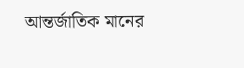আন্তর্জাতিক মানের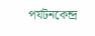পর্যটনকেন্দ্র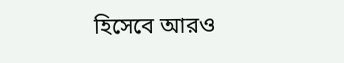হিসেবে আরও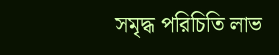সমৃদ্ধ পরিচিতি লাভ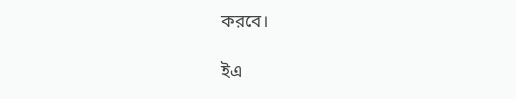করবে।

ইএ